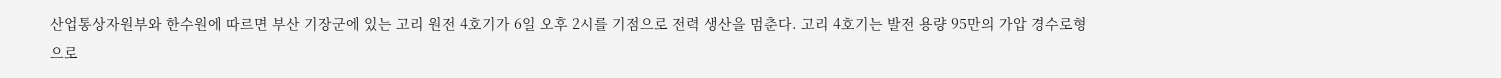산업통상자원부와 한수원에 따르면 부산 기장군에 있는 고리 원전 4호기가 6일 오후 2시를 기점으로 전력 생산을 멈춘다. 고리 4호기는 발전 용량 95만의 가압 경수로형으로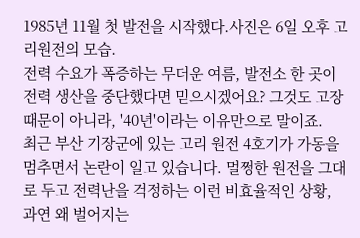1985년 11월 첫 발전을 시작했다.사진은 6일 오후 고리원전의 모습.
전력 수요가 폭증하는 무더운 여름, 발전소 한 곳이 전력 생산을 중단했다면 믿으시겠어요? 그것도 고장 때문이 아니라, '40년'이라는 이유만으로 말이죠.
최근 부산 기장군에 있는 고리 원전 4호기가 가동을 멈추면서 논란이 일고 있습니다. 멀쩡한 원전을 그대로 두고 전력난을 걱정하는 이런 비효율적인 상황, 과연 왜 벌어지는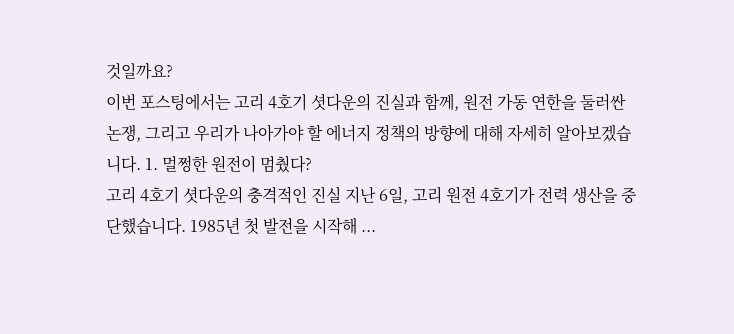것일까요?
이번 포스팅에서는 고리 4호기 셧다운의 진실과 함께, 원전 가동 연한을 둘러싼 논쟁, 그리고 우리가 나아가야 할 에너지 정책의 방향에 대해 자세히 알아보겠습니다. 1. 멀쩡한 원전이 멈췄다?
고리 4호기 셧다운의 충격적인 진실 지난 6일, 고리 원전 4호기가 전력 생산을 중단했습니다. 1985년 첫 발전을 시작해 ...